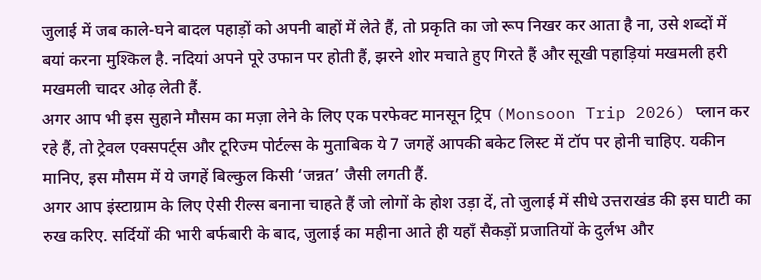जुलाई में जब काले-घने बादल पहाड़ों को अपनी बाहों में लेते हैं, तो प्रकृति का जो रूप निखर कर आता है ना, उसे शब्दों में बयां करना मुश्किल है. नदियां अपने पूरे उफान पर होती हैं, झरने शोर मचाते हुए गिरते हैं और सूखी पहाड़ियां मखमली हरी मखमली चादर ओढ़ लेती हैं.
अगर आप भी इस सुहाने मौसम का मज़ा लेने के लिए एक परफेक्ट मानसून ट्रिप (Monsoon Trip 2026) प्लान कर रहे हैं, तो ट्रेवल एक्सपर्ट्स और टूरिज्म पोर्टल्स के मुताबिक ये 7 जगहें आपकी बकेट लिस्ट में टॉप पर होनी चाहिए. यकीन मानिए, इस मौसम में ये जगहें बिल्कुल किसी ‘जन्नत’ जैसी लगती हैं.
अगर आप इंस्टाग्राम के लिए ऐसी रील्स बनाना चाहते हैं जो लोगों के होश उड़ा दें, तो जुलाई में सीधे उत्तराखंड की इस घाटी का रुख करिए. सर्दियों की भारी बर्फबारी के बाद, जुलाई का महीना आते ही यहाँ सैकड़ों प्रजातियों के दुर्लभ और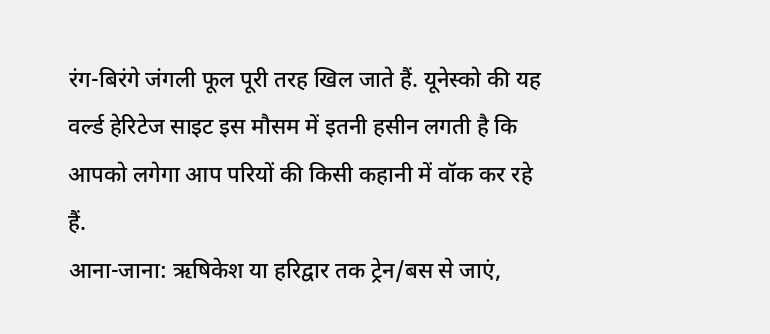रंग-बिरंगे जंगली फूल पूरी तरह खिल जाते हैं. यूनेस्को की यह वर्ल्ड हेरिटेज साइट इस मौसम में इतनी हसीन लगती है कि आपको लगेगा आप परियों की किसी कहानी में वॉक कर रहे हैं.
आना-जाना: ऋषिकेश या हरिद्वार तक ट्रेन/बस से जाएं,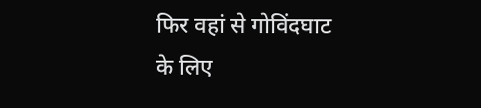फिर वहां से गोविंदघाट के लिए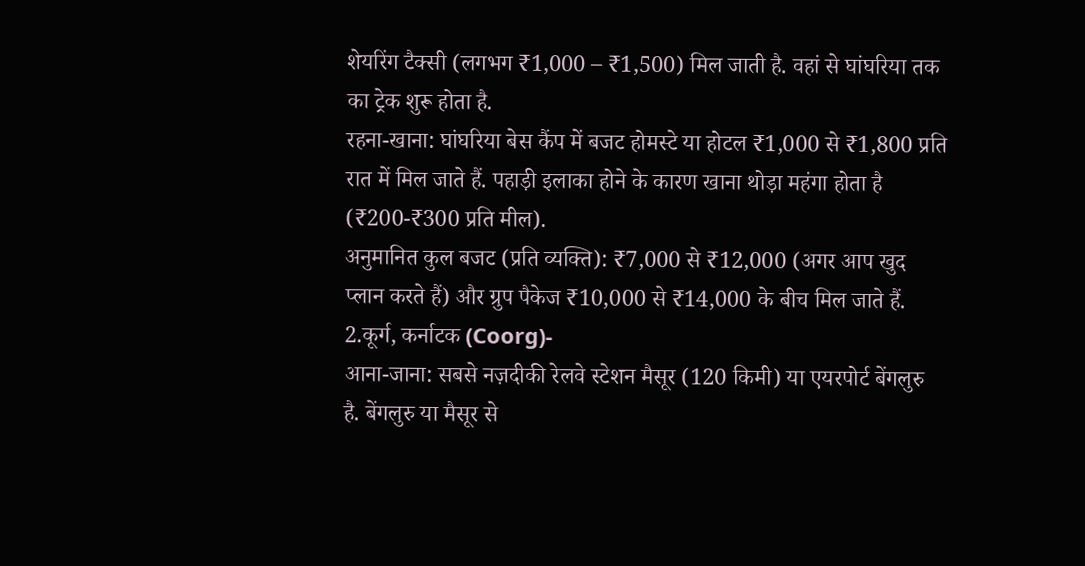शेयरिंग टैक्सी (लगभग ₹1,000 – ₹1,500) मिल जाती है. वहां से घांघरिया तक का ट्रेक शुरू होता है.
रहना-खाना: घांघरिया बेस कैंप में बजट होमस्टे या होटल ₹1,000 से ₹1,800 प्रति रात में मिल जाते हैं. पहाड़ी इलाका होने के कारण खाना थोड़ा महंगा होता है (₹200-₹300 प्रति मील).
अनुमानित कुल बजट (प्रति व्यक्ति): ₹7,000 से ₹12,000 (अगर आप खुद प्लान करते हैं) और ग्रुप पैकेज ₹10,000 से ₹14,000 के बीच मिल जाते हैं.
2.कूर्ग, कर्नाटक (Coorg)-
आना-जाना: सबसे नज़दीकी रेलवे स्टेशन मैसूर (120 किमी) या एयरपोर्ट बेंगलुरु है. बेंगलुरु या मैसूर से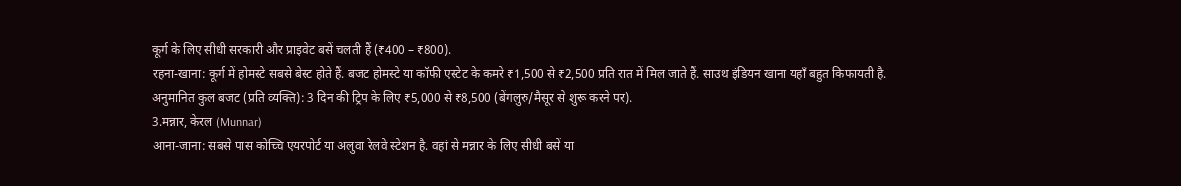कूर्ग के लिए सीधी सरकारी और प्राइवेट बसें चलती हैं (₹400 – ₹800).
रहना-खाना: कूर्ग में होमस्टे सबसे बेस्ट होते हैं. बजट होमस्टे या कॉफी एस्टेट के कमरे ₹1,500 से ₹2,500 प्रति रात में मिल जाते हैं. साउथ इंडियन खाना यहाँ बहुत किफायती है.
अनुमानित कुल बजट (प्रति व्यक्ति): 3 दिन की ट्रिप के लिए ₹5,000 से ₹8,500 (बेंगलुरु/मैसूर से शुरू करने पर).
3.मन्नार, केरल (Munnar)
आना-जाना: सबसे पास कोच्चि एयरपोर्ट या अलुवा रेलवे स्टेशन है. वहां से मन्नार के लिए सीधी बसें या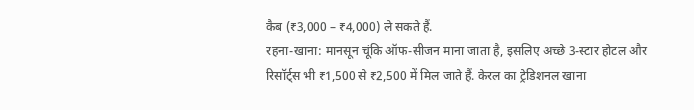कैब (₹3,000 – ₹4,000) ले सकते हैं.
रहना-खाना: मानसून चूंकि ऑफ-सीजन माना जाता है, इसलिए अच्छे 3-स्टार होटल और रिसॉर्ट्स भी ₹1,500 से ₹2,500 में मिल जाते हैं. केरल का ट्रेडिशनल खाना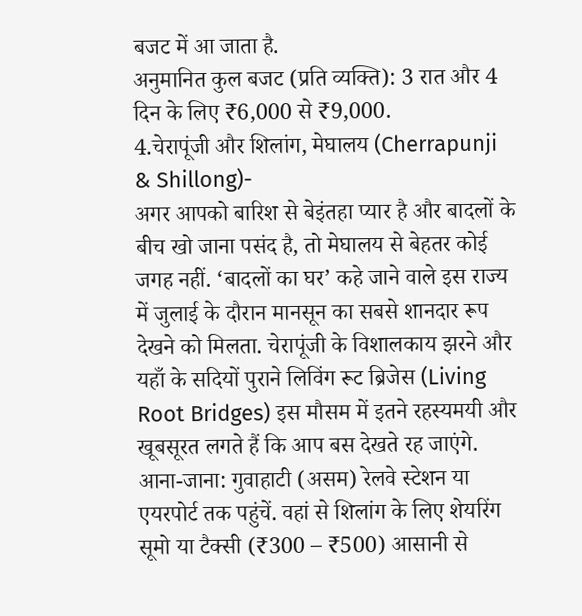बजट में आ जाता है.
अनुमानित कुल बजट (प्रति व्यक्ति): 3 रात और 4 दिन के लिए ₹6,000 से ₹9,000.
4.चेरापूंजी और शिलांग, मेघालय (Cherrapunji & Shillong)-
अगर आपको बारिश से बेइंतहा प्यार है और बादलों के बीच खो जाना पसंद है, तो मेघालय से बेहतर कोई जगह नहीं. ‘बादलों का घर’ कहे जाने वाले इस राज्य में जुलाई के दौरान मानसून का सबसे शानदार रूप देखने को मिलता. चेरापूंजी के विशालकाय झरने और यहाँ के सदियों पुराने लिविंग रूट ब्रिजेस (Living Root Bridges) इस मौसम में इतने रहस्यमयी और खूबसूरत लगते हैं कि आप बस देखते रह जाएंगे.
आना-जाना: गुवाहाटी (असम) रेलवे स्टेशन या एयरपोर्ट तक पहुंचें. वहां से शिलांग के लिए शेयरिंग सूमो या टैक्सी (₹300 – ₹500) आसानी से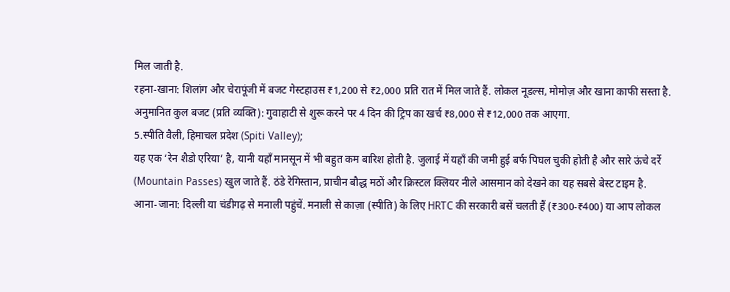मिल जाती है.
रहना-खाना: शिलांग और चेरापूंजी में बजट गेस्टहाउस ₹1,200 से ₹2,000 प्रति रात में मिल जाते हैं. लोकल नूडल्स, मोमोज़ और खाना काफी सस्ता है.
अनुमानित कुल बजट (प्रति व्यक्ति): गुवाहाटी से शुरू करने पर 4 दिन की ट्रिप का खर्च ₹8,000 से ₹12,000 तक आएगा.
5.स्पीति वैली, हिमाचल प्रदेश (Spiti Valley);
यह एक ‘रेन शैडो एरिया’ है, यानी यहाँ मानसून में भी बहुत कम बारिश होती है. जुलाई में यहाँ की जमी हुई बर्फ पिघल चुकी होती है और सारे ऊंचे दर्रे (Mountain Passes) खुल जाते हैं. ठंडे रेगिस्तान, प्राचीन बौद्ध मठों और क्रिस्टल क्लियर नीले आसमान को देखने का यह सबसे बेस्ट टाइम है.
आना-जाना: दिल्ली या चंडीगढ़ से मनाली पहुंचें. मनाली से काज़ा (स्पीति) के लिए HRTC की सरकारी बसें चलती हैं (₹300-₹400) या आप लोकल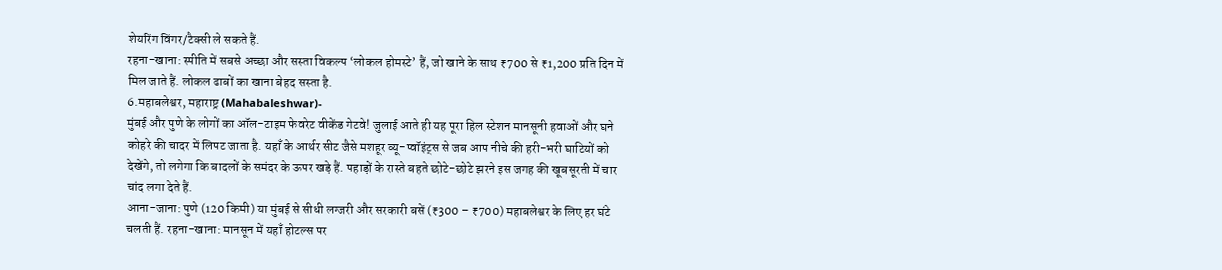शेयरिंग विंगर/टैक्सी ले सकते हैं.
रहना-खाना: स्पीति में सबसे अच्छा और सस्ता विकल्प ‘लोकल होमस्टे’ हैं, जो खाने के साथ ₹700 से ₹1,200 प्रति दिन में मिल जाते हैं. लोकल ढाबों का खाना बेहद सस्ता है.
6.महाबलेश्वर, महाराष्ट्र (Mahabaleshwar)-
मुंबई और पुणे के लोगों का ऑल-टाइम फेवरेट वीकेंड गेटवे! जुलाई आते ही यह पूरा हिल स्टेशन मानसूनी हवाओं और घने कोहरे की चादर में लिपट जाता है. यहाँ के आर्थर सीट जैसे मशहूर व्यू-प्वॉइंट्स से जब आप नीचे की हरी-भरी घाटियों को देखेंगे, तो लगेगा कि बादलों के समंदर के ऊपर खड़े हैं. पहाड़ों के रास्ते बहते छोटे-छोटे झरने इस जगह की खूबसूरती में चार चांद लगा देते हैं.
आना-जाना: पुणे (120 किमी) या मुंबई से सीधी लग्जरी और सरकारी बसें (₹300 – ₹700) महाबलेश्वर के लिए हर घंटे चलती हैं. रहना-खाना: मानसून में यहाँ होटल्स पर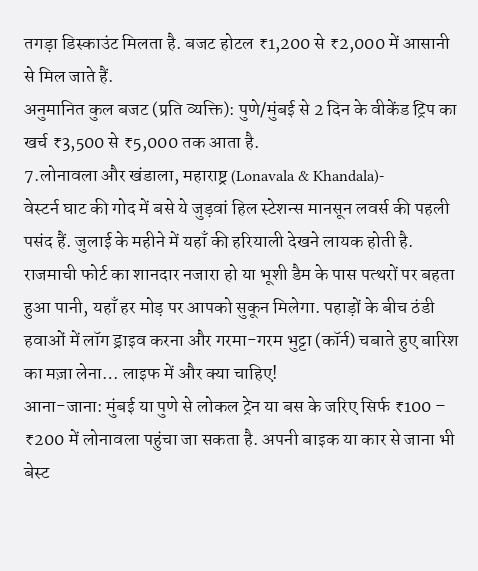तगड़ा डिस्काउंट मिलता है. बजट होटल ₹1,200 से ₹2,000 में आसानी से मिल जाते हैं.
अनुमानित कुल बजट (प्रति व्यक्ति): पुणे/मुंबई से 2 दिन के वीकेंड ट्रिप का खर्च ₹3,500 से ₹5,000 तक आता है.
7.लोनावला और खंडाला, महाराष्ट्र (Lonavala & Khandala)-
वेस्टर्न घाट की गोद में बसे ये जुड़वां हिल स्टेशन्स मानसून लवर्स की पहली पसंद हैं. जुलाई के महीने में यहाँ की हरियाली देखने लायक होती है. राजमाची फोर्ट का शानदार नजारा हो या भूशी डैम के पास पत्थरों पर बहता हुआ पानी, यहाँ हर मोड़ पर आपको सुकून मिलेगा. पहाड़ों के बीच ठंडी हवाओं में लॉग ड्राइव करना और गरमा-गरम भुट्टा (कॉर्न) चबाते हुए बारिश का मज़ा लेना… लाइफ में और क्या चाहिए!
आना-जाना: मुंबई या पुणे से लोकल ट्रेन या बस के जरिए सिर्फ ₹100 – ₹200 में लोनावला पहुंचा जा सकता है. अपनी बाइक या कार से जाना भी बेस्ट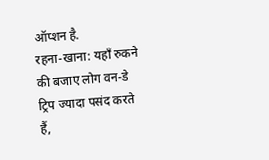ऑप्शन है.
रहना-खाना: यहाँ रुकने की बजाए लोग वन-डे ट्रिप ज्यादा पसंद करते हैं,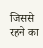जिससे रहने का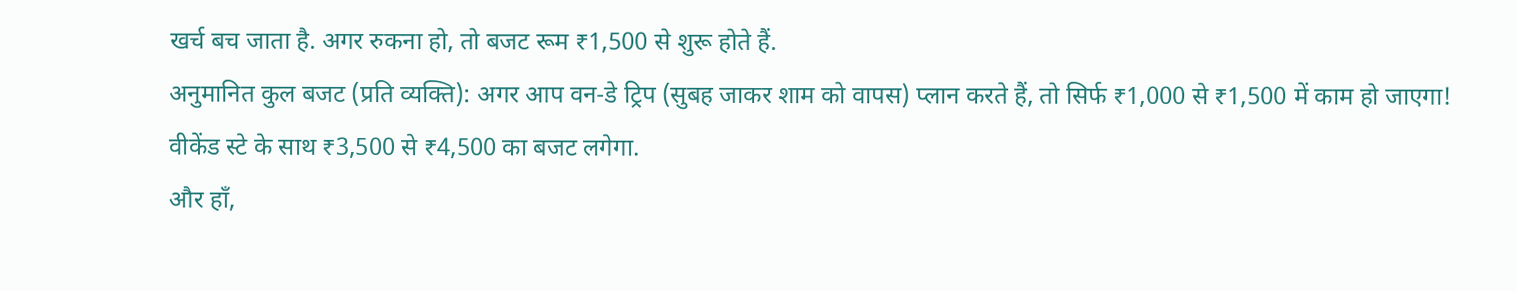खर्च बच जाता है. अगर रुकना हो, तो बजट रूम ₹1,500 से शुरू होते हैं.
अनुमानित कुल बजट (प्रति व्यक्ति): अगर आप वन-डे ट्रिप (सुबह जाकर शाम को वापस) प्लान करते हैं, तो सिर्फ ₹1,000 से ₹1,500 में काम हो जाएगा! वीकेंड स्टे के साथ ₹3,500 से ₹4,500 का बजट लगेगा.
और हाँ,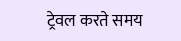ट्रेवल करते समय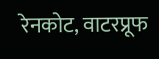रेनकोट, वाटरप्रूफ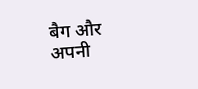बैग और अपनी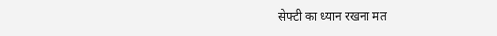सेफ्टी का ध्यान रखना मत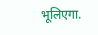भूलिएगा.